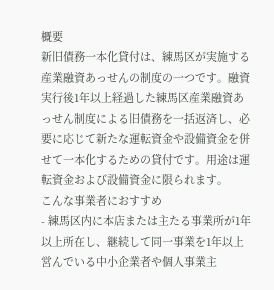概要
新旧債務一本化貸付は、練馬区が実施する産業融資あっせんの制度の一つです。融資実行後1年以上経過した練馬区産業融資あっせん制度による旧債務を一括返済し、必要に応じて新たな運転資金や設備資金を併せて一本化するための貸付です。用途は運転資金および設備資金に限られます。
こんな事業者におすすめ
- 練馬区内に本店または主たる事業所が1年以上所在し、継続して同一事業を1年以上営んでいる中小企業者や個人事業主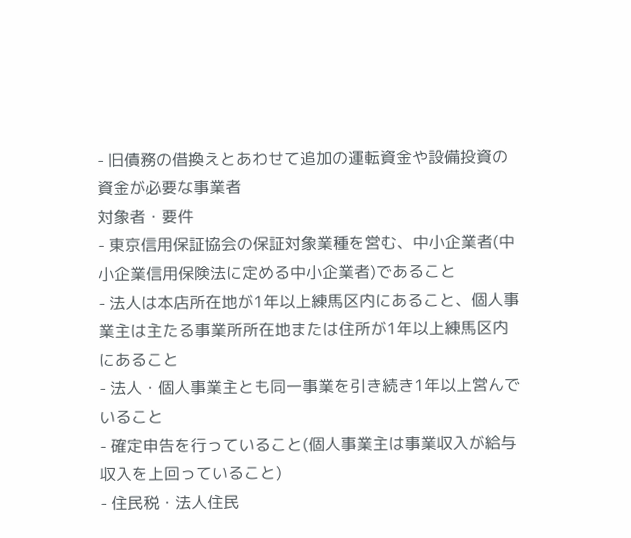- 旧債務の借換えとあわせて追加の運転資金や設備投資の資金が必要な事業者
対象者・要件
- 東京信用保証協会の保証対象業種を営む、中小企業者(中小企業信用保険法に定める中小企業者)であること
- 法人は本店所在地が1年以上練馬区内にあること、個人事業主は主たる事業所所在地または住所が1年以上練馬区内にあること
- 法人・個人事業主とも同一事業を引き続き1年以上営んでいること
- 確定申告を行っていること(個人事業主は事業収入が給与収入を上回っていること)
- 住民税・法人住民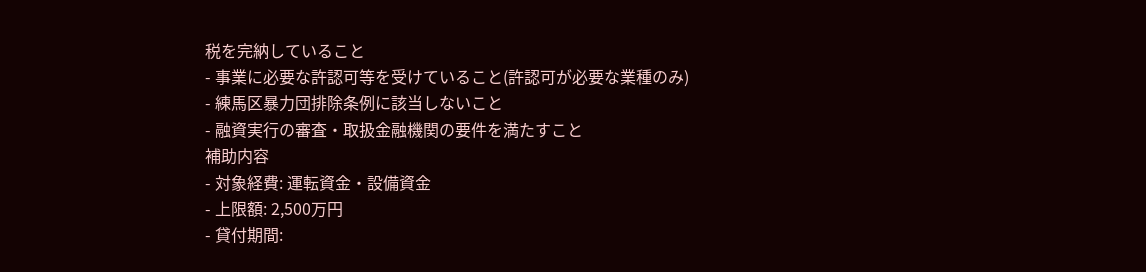税を完納していること
- 事業に必要な許認可等を受けていること(許認可が必要な業種のみ)
- 練馬区暴力団排除条例に該当しないこと
- 融資実行の審査・取扱金融機関の要件を満たすこと
補助内容
- 対象経費: 運転資金・設備資金
- 上限額: 2,500万円
- 貸付期間: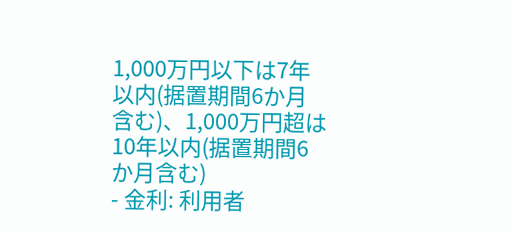1,000万円以下は7年以内(据置期間6か月含む)、1,000万円超は10年以内(据置期間6か月含む)
- 金利: 利用者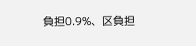負担0.9%、区負担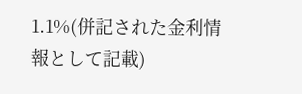1.1%(併記された金利情報として記載)